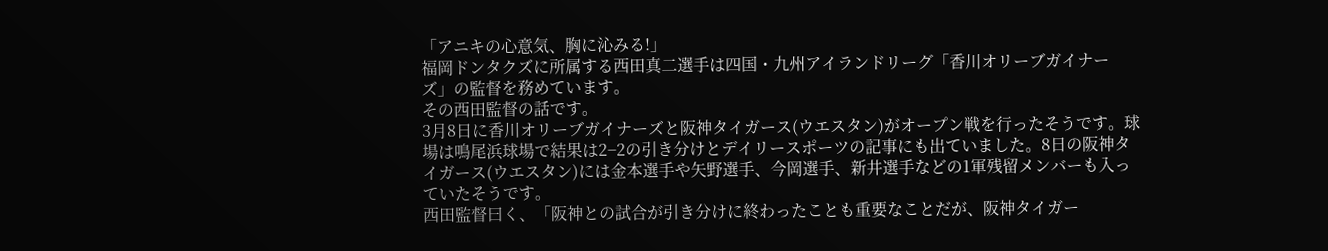「アニキの心意気、胸に沁みる!」
福岡ドンタクズに所属する西田真二選手は四国・九州アイランドリーグ「香川オリーブガイナーズ」の監督を務めています。
その西田監督の話です。
3月8日に香川オリーブガイナーズと阪神タイガース(ウエスタン)がオープン戦を行ったそうです。球場は鳴尾浜球場で結果は2−2の引き分けとデイリースポーツの記事にも出ていました。8日の阪神タイガース(ウエスタン)には金本選手や矢野選手、今岡選手、新井選手などの1軍残留メンバーも入っていたそうです。
西田監督曰く、「阪神との試合が引き分けに終わったことも重要なことだが、阪神タイガー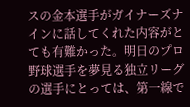スの金本選手がガイナーズナインに話してくれた内容がとても有難かった。明日のプロ野球選手を夢見る独立リーグの選手にとっては、第一線で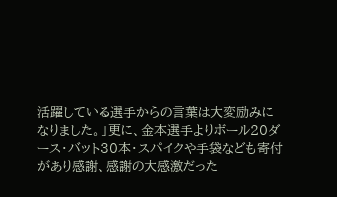活躍している選手からの言葉は大変励みになりました。」更に、金本選手よりボール20ダース・バット30本・スパイクや手袋なども寄付があり感謝、感謝の大感激だった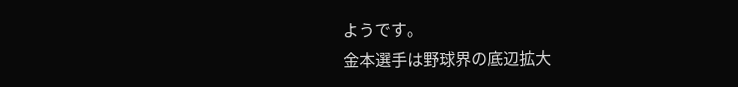ようです。
金本選手は野球界の底辺拡大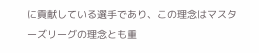に貢献している選手であり、この理念はマスターズリーグの理念とも重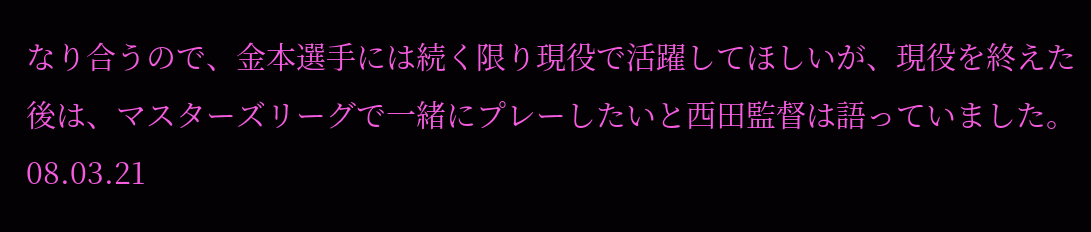なり合うので、金本選手には続く限り現役で活躍してほしいが、現役を終えた後は、マスターズリーグで一緒にプレーしたいと西田監督は語っていました。
08.03.21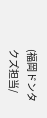(福岡ドンタクズ担当/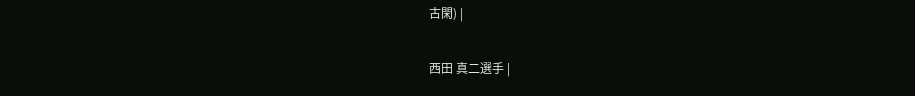古閑) |

西田 真二選手 |